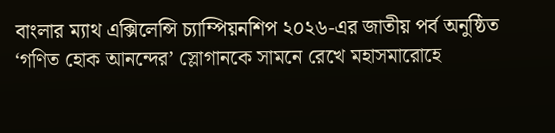বাংলার ম্যাথ এক্সিলেন্সি চ্যাম্পিয়নশিপ ২০২৬-এর জাতীয় পর্ব অনুষ্ঠিত
‘গণিত হোক আনন্দের’ স্লোগানকে সামনে রেখে মহাসমারোহে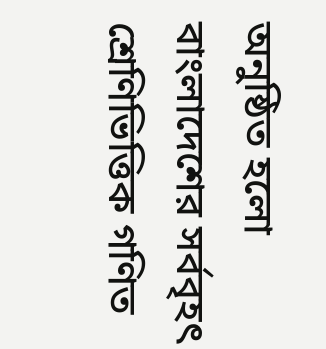অনুষ্ঠিত হলো বাংলাদেশের সর্ববৃহৎ শ্রেণিভিত্তিক গণিত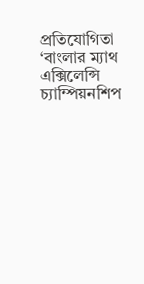প্রতিযোগিতা ‘বাংলার ম্যাথ এক্সিলেন্সি চ্যাম্পিয়নশিপ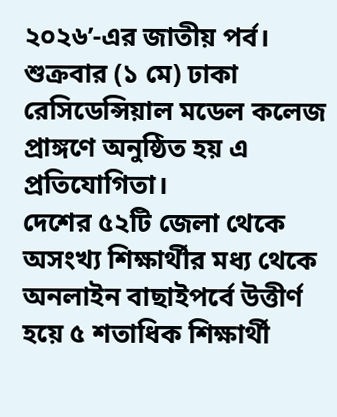২০২৬’-এর জাতীয় পর্ব।
শুক্রবার (১ মে) ঢাকা রেসিডেন্সিয়াল মডেল কলেজ প্রাঙ্গণে অনুষ্ঠিত হয় এ প্রতিযোগিতা।
দেশের ৫২টি জেলা থেকে অসংখ্য শিক্ষার্থীর মধ্য থেকে অনলাইন বাছাইপর্বে উত্তীর্ণ হয়ে ৫ শতাধিক শিক্ষার্থী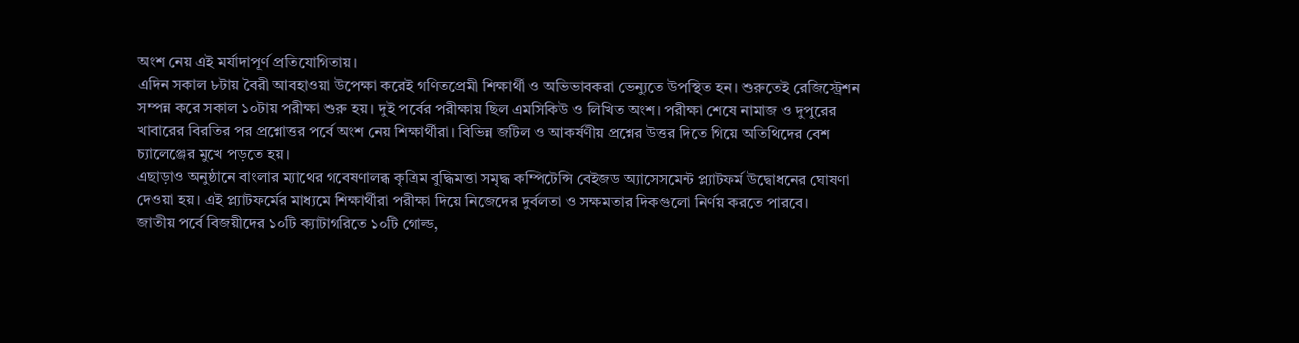অংশ নেয় এই মর্যাদাপূর্ণ প্রতিযোগিতায়।
এদিন সকাল ৮টায় বৈরী আবহাওয়া উপেক্ষা করেই গণিতপ্রেমী শিক্ষার্থী ও অভিভাবকরা ভেন্যুতে উপস্থিত হন। শুরুতেই রেজিস্ট্রেশন সম্পন্ন করে সকাল ১০টায় পরীক্ষা শুরু হয়। দুই পর্বের পরীক্ষায় ছিল এমসিকিউ ও লিখিত অংশ। পরীক্ষা শেষে নামাজ ও দুপুরের খাবারের বিরতির পর প্রশ্নোত্তর পর্বে অংশ নেয় শিক্ষার্থীরা। বিভিন্ন জটিল ও আকর্ষণীয় প্রশ্নের উত্তর দিতে গিয়ে অতিথিদের বেশ চ্যালেঞ্জের মুখে পড়তে হয়।
এছাড়াও অনুষ্ঠানে বাংলার ম্যাথের গবেষণালব্ধ কৃত্রিম বুদ্ধিমত্তা সমৃদ্ধ কম্পিটেন্সি বেইজড অ্যাসেসমেন্ট প্ল্যাটফর্ম উদ্বোধনের ঘোষণা দেওয়া হয়। এই প্ল্যাটফর্মের মাধ্যমে শিক্ষার্থীরা পরীক্ষা দিয়ে নিজেদের দুর্বলতা ও সক্ষমতার দিকগুলো নির্ণয় করতে পারবে।
জাতীয় পর্বে বিজয়ীদের ১০টি ক্যাটাগরিতে ১০টি গোল্ড,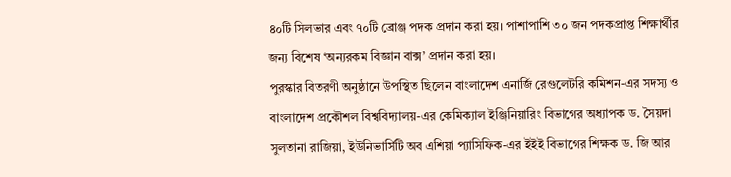৪০টি সিলভার এবং ৭০টি ব্রোঞ্জ পদক প্রদান করা হয়। পাশাপাশি ৩০ জন পদকপ্রাপ্ত শিক্ষার্থীর জন্য বিশেষ ‘অন্যরকম বিজ্ঞান বাক্স’ প্রদান করা হয়।
পুরস্কার বিতরণী অনুষ্ঠানে উপস্থিত ছিলেন বাংলাদেশ এনার্জি রেগুলেটরি কমিশন-এর সদস্য ও বাংলাদেশ প্রকৌশল বিশ্ববিদ্যালয়-এর কেমিক্যাল ইঞ্জিনিয়ারিং বিভাগের অধ্যাপক ড. সৈয়দা সুলতানা রাজিয়া, ইউনিভার্সিটি অব এশিয়া প্যাসিফিক-এর ইইই বিভাগের শিক্ষক ড. জি আর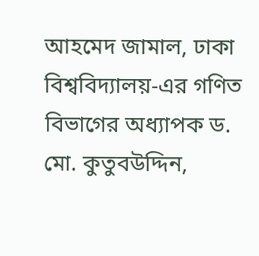আহমেদ জামাল, ঢাকা বিশ্ববিদ্যালয়-এর গণিত বিভাগের অধ্যাপক ড. মো. কুতুবউদ্দিন,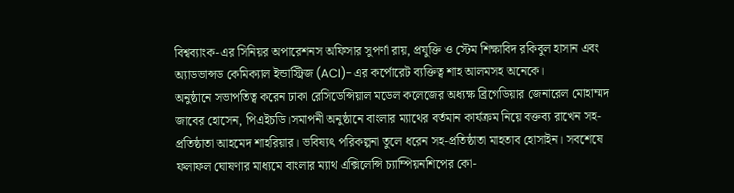বিশ্বব্যাংক-এর সিনিয়র অপারেশনস অফিসার সুপর্ণা রায়, প্রযুক্তি ও স্টেম শিক্ষাবিদ রকিবুল হাসান এবং অ্যাডভান্সড কেমিক্যাল ইন্ডাস্ট্রিজ (ACI)-এর কর্পোরেট ব্যক্তিত্ব শাহ আলমসহ অনেকে।
অনুষ্ঠানে সভাপতিত্ব করেন ঢাকা রেসিডেন্সিয়াল মডেল কলেজের অধ্যক্ষ ব্রিগেডিয়ার জেনারেল মোহাম্মদ জাবের হোসেন, পিএইচডি।সমাপনী অনুষ্ঠানে বাংলার ম্যাথের বর্তমান কার্যক্রম নিয়ে বক্তব্য রাখেন সহ-প্রতিষ্ঠাতা আহমেদ শাহরিয়ার। ভবিষ্যৎ পরিকল্পনা তুলে ধরেন সহ-প্রতিষ্ঠাতা মাহতাব হোসাইন। সবশেষে ফলাফল ঘোষণার মাধ্যমে বাংলার ম্যাথ এক্সিলেন্সি চ্যাম্পিয়নশিপের কো-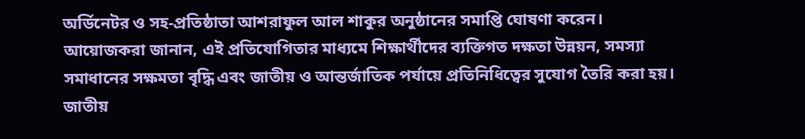অর্ডিনেটর ও সহ-প্রতিষ্ঠাতা আশরাফুল আল শাকুর অনুষ্ঠানের সমাপ্তি ঘোষণা করেন।
আয়োজকরা জানান, এই প্রতিযোগিতার মাধ্যমে শিক্ষার্থীদের ব্যক্তিগত দক্ষতা উন্নয়ন, সমস্যা সমাধানের সক্ষমতা বৃদ্ধি এবং জাতীয় ও আন্তর্জাতিক পর্যায়ে প্রতিনিধিত্বের সুযোগ তৈরি করা হয়। জাতীয়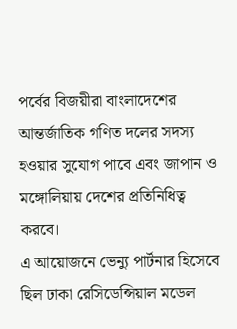পর্বের বিজয়ীরা বাংলাদেশের আন্তর্জাতিক গণিত দলের সদস্য হওয়ার সুযোগ পাবে এবং জাপান ও মঙ্গোলিয়ায় দেশের প্রতিনিধিত্ব করবে।
এ আয়োজনে ভেন্যু পার্টনার হিসেবে ছিল ঢাকা রেসিডেন্সিয়াল মডেল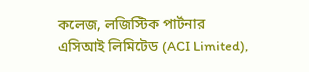কলেজ, লজিস্টিক পার্টনার এসিআই লিমিটেড (ACI Limited),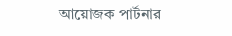আয়োজক পার্টনার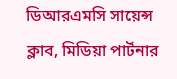ডিআরএমসি সায়েন্স ক্লাব, মিডিয়া পার্টনার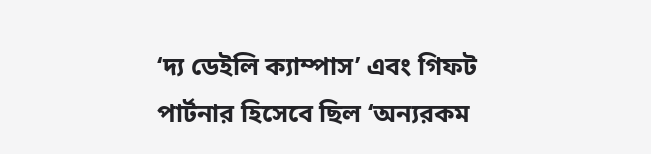‘দ্য ডেইলি ক্যাম্পাস’ এবং গিফট পার্টনার হিসেবে ছিল ‘অন্যরকম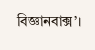বিজ্ঞানবাক্স’।